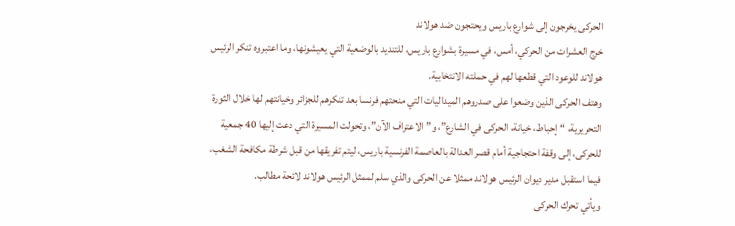الحركى يخرجون إلى شوارع باريس ويحتجون ضد هولاند
خرج العشرات من الحركي، أمس، في مسيرة بشوارع باريس، للتنديد بالوضعية التي يعيشونها، وما اعتبروه تنكر الرئيس هولاند للوعود التي قطعها لهم في حملته الانتخابية.
وهتف الحركى الذين وضعوا على صدروهم الميداليات التي منحتهم فرنسا بعد تنكرهم للجزائر وخيانتهم لها خلال الثورة التحريرية، “إحباط، خيانة، الحركى في الشارع”، و”الاعتراف الآن”، وتحولت المسيرة التي دعت إليها 40 جمعية للحركى، إلى وقفة احتجاجية أمام قصر العدالة بالعاصمة الفرنسية باريس، ليتم تفريقها من قبل شرطة مكافحة الشغب، فيما استقبل مدير ديوان الرئيس هولاند ممثلا عن الحركى والذي سلم لممثل الرئيس هولاند لائحة مطالب.
ويأتي تحرك الحركى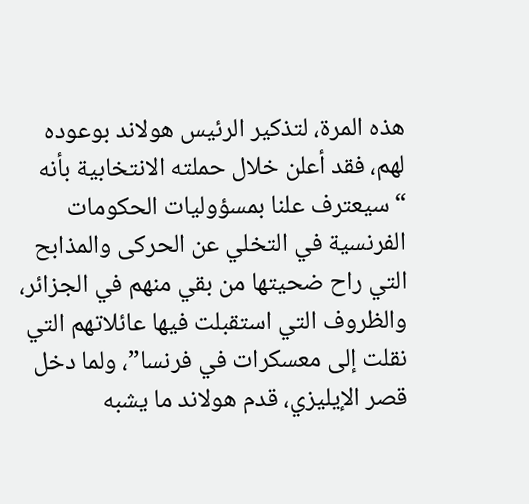هذه المرة، لتذكير الرئيس هولاند بوعوده لهم، فقد أعلن خلال حملته الانتخابية بأنه “سيعترف علنا بمسؤوليات الحكومات الفرنسية في التخلي عن الحركى والمذابح التي راح ضحيتها من بقي منهم في الجزائر، والظروف التي استقبلت فيها عائلاتهم التي نقلت إلى معسكرات في فرنسا”، ولما دخل قصر الإيليزي، قدم هولاند ما يشبه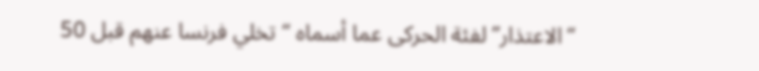“الاعتذار” لفئة الحركى عما أسماه “تخلي فرنسا عنهم قبل 50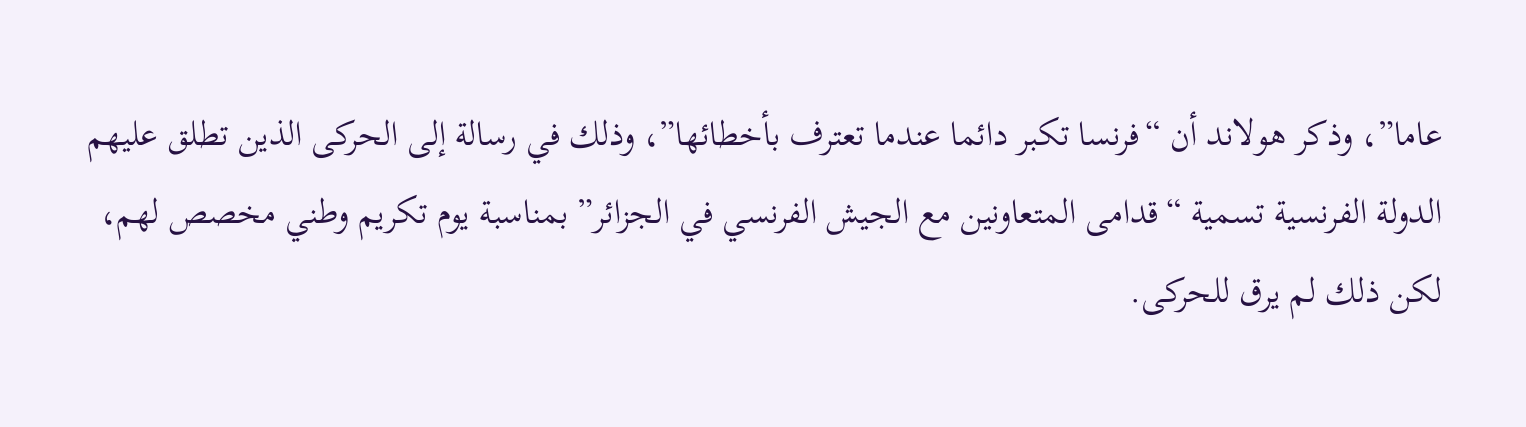عاما”، وذكر هولاند أن “فرنسا تكبر دائما عندما تعترف بأخطائها”، وذلك في رسالة إلى الحركى الذين تطلق عليهم الدولة الفرنسية تسمية “قدامى المتعاونين مع الجيش الفرنسي في الجزائر” بمناسبة يوم تكريم وطني مخصص لهم، لكن ذلك لم يرق للحركى.